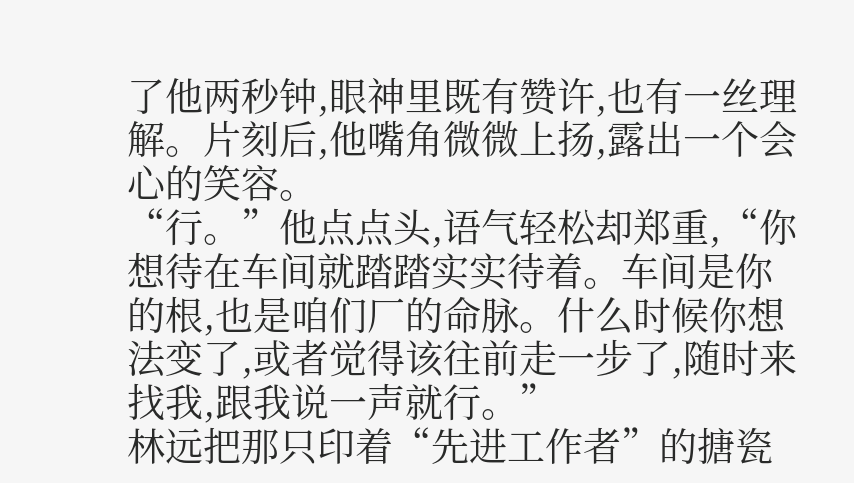了他两秒钟,眼神里既有赞许,也有一丝理解。片刻后,他嘴角微微上扬,露出一个会心的笑容。
“行。”他点点头,语气轻松却郑重,“你想待在车间就踏踏实实待着。车间是你的根,也是咱们厂的命脉。什么时候你想法变了,或者觉得该往前走一步了,随时来找我,跟我说一声就行。”
林远把那只印着“先进工作者”的搪瓷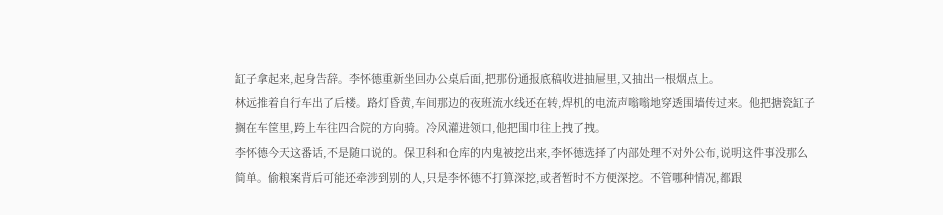缸子拿起来,起身告辞。李怀德重新坐回办公桌后面,把那份通报底稿收进抽屉里,又抽出一根烟点上。
林远推着自行车出了后楼。路灯昏黄,车间那边的夜班流水线还在转,焊机的电流声嗡嗡地穿透围墙传过来。他把搪瓷缸子搁在车筐里,跨上车往四合院的方向骑。冷风灌进领口,他把围巾往上拽了拽。
李怀德今天这番话,不是随口说的。保卫科和仓库的内鬼被挖出来,李怀德选择了内部处理不对外公布,说明这件事没那么简单。偷粮案背后可能还牵涉到别的人,只是李怀德不打算深挖,或者暂时不方便深挖。不管哪种情况,都跟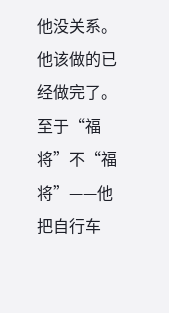他没关系。他该做的已经做完了。至于“福将”不“福将”——他把自行车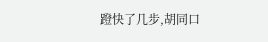蹬快了几步,胡同口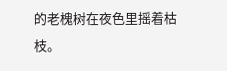的老槐树在夜色里摇着枯枝。